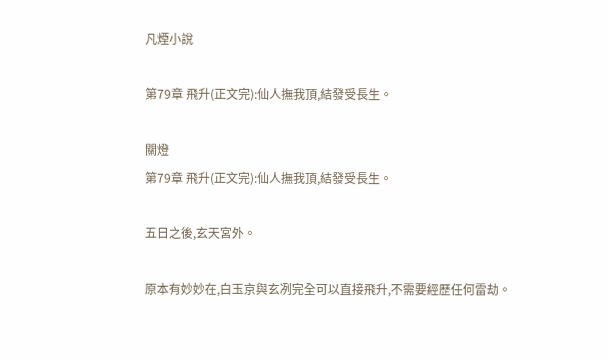凡煙小說

第79章 飛升(正文完):仙人撫我頂,結發受長生。

關燈
第79章 飛升(正文完):仙人撫我頂,結發受長生。

五日之後,玄天宮外。

原本有妙妙在,白玉京與玄冽完全可以直接飛升,不需要經歷任何雷劫。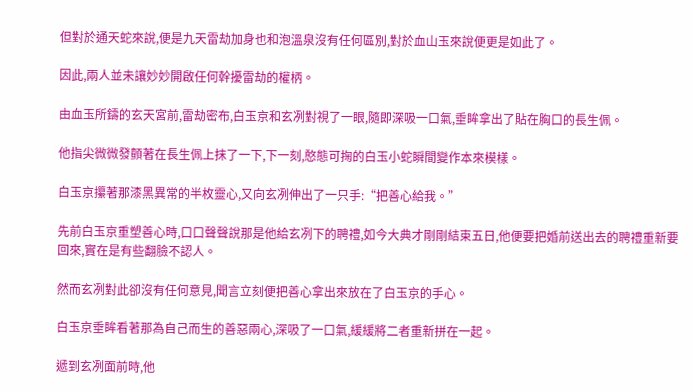但對於通天蛇來說,便是九天雷劫加身也和泡溫泉沒有任何區別,對於血山玉來說便更是如此了。

因此,兩人並未讓妙妙開啟任何幹擾雷劫的權柄。

由血玉所鑄的玄天宮前,雷劫密布,白玉京和玄冽對視了一眼,隨即深吸一口氣,垂眸拿出了貼在胸口的長生佩。

他指尖微微發顫著在長生佩上抹了一下,下一刻,憨態可掬的白玉小蛇瞬間變作本來模樣。

白玉京攥著那漆黑異常的半枚靈心,又向玄冽伸出了一只手:“把善心給我。”

先前白玉京重塑善心時,口口聲聲說那是他給玄冽下的聘禮,如今大典才剛剛結束五日,他便要把婚前送出去的聘禮重新要回來,實在是有些翻臉不認人。

然而玄冽對此卻沒有任何意見,聞言立刻便把善心拿出來放在了白玉京的手心。

白玉京垂眸看著那為自己而生的善惡兩心,深吸了一口氣,緩緩將二者重新拼在一起。

遞到玄冽面前時,他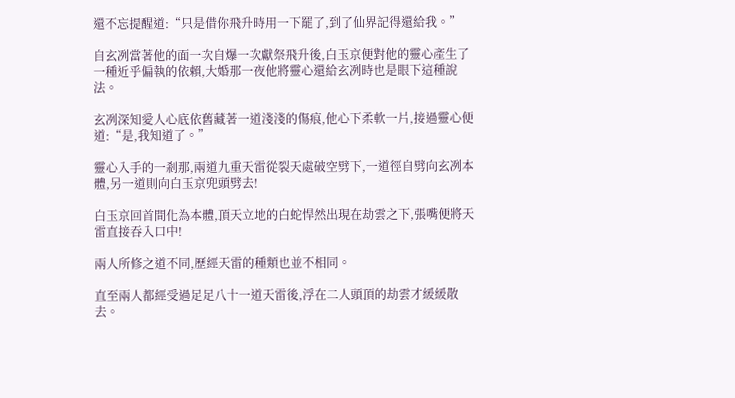還不忘提醒道:“只是借你飛升時用一下罷了,到了仙界記得還給我。”

自玄冽當著他的面一次自爆一次獻祭飛升後,白玉京便對他的靈心產生了一種近乎偏執的依賴,大婚那一夜他將靈心還給玄冽時也是眼下這種說法。

玄冽深知愛人心底依舊藏著一道淺淺的傷痕,他心下柔軟一片,接過靈心便道:“是,我知道了。”

靈心入手的一剎那,兩道九重天雷從裂天處破空劈下,一道徑自劈向玄冽本體,另一道則向白玉京兜頭劈去!

白玉京回首間化為本體,頂天立地的白蛇悍然出現在劫雲之下,張嘴便將天雷直接吞入口中!

兩人所修之道不同,歷經天雷的種類也並不相同。

直至兩人都經受過足足八十一道天雷後,浮在二人頭頂的劫雲才緩緩散去。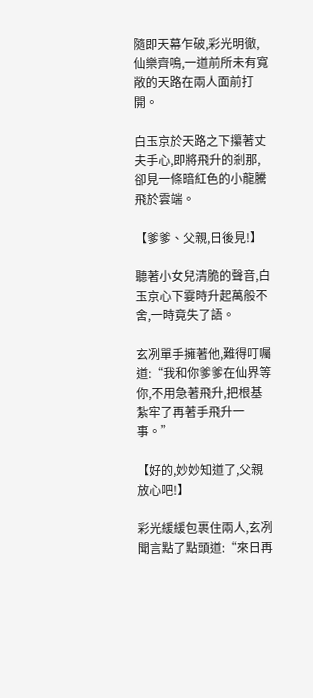隨即天幕乍破,彩光明徹,仙樂齊鳴,一道前所未有寬敞的天路在兩人面前打開。

白玉京於天路之下攥著丈夫手心,即將飛升的剎那,卻見一條暗紅色的小龍騰飛於雲端。

【爹爹、父親,日後見!】

聽著小女兒清脆的聲音,白玉京心下霎時升起萬般不舍,一時竟失了語。

玄冽單手擁著他,難得叮囑道:“我和你爹爹在仙界等你,不用急著飛升,把根基紮牢了再著手飛升一事。”

【好的,妙妙知道了,父親放心吧!】

彩光緩緩包裹住兩人,玄冽聞言點了點頭道:“來日再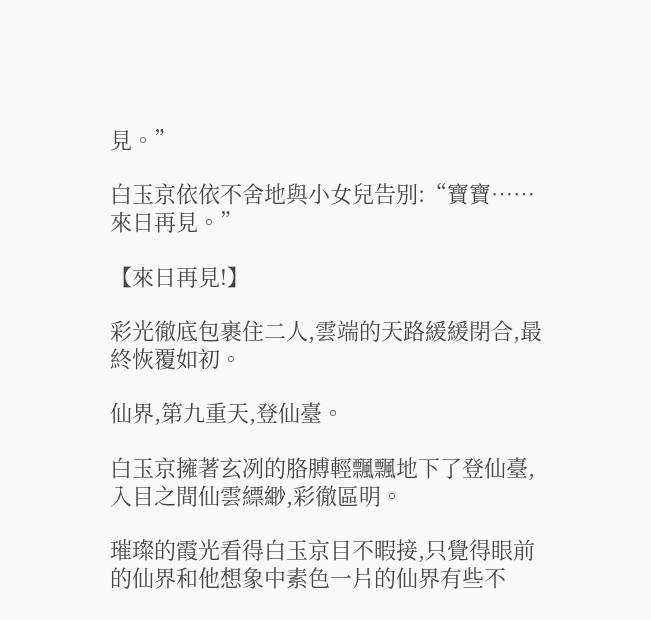見。”

白玉京依依不舍地與小女兒告別:“寶寶……來日再見。”

【來日再見!】

彩光徹底包裹住二人,雲端的天路緩緩閉合,最終恢覆如初。

仙界,第九重天,登仙臺。

白玉京擁著玄冽的胳膊輕飄飄地下了登仙臺,入目之間仙雲縹緲,彩徹區明。

璀璨的霞光看得白玉京目不暇接,只覺得眼前的仙界和他想象中素色一片的仙界有些不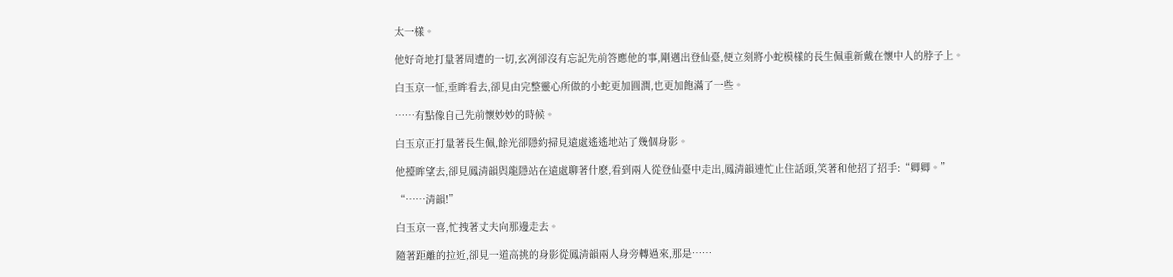太一樣。

他好奇地打量著周遭的一切,玄冽卻沒有忘記先前答應他的事,剛邁出登仙臺,便立刻將小蛇模樣的長生佩重新戴在懷中人的脖子上。

白玉京一怔,垂眸看去,卻見由完整靈心所做的小蛇更加圓潤,也更加飽滿了一些。

……有點像自己先前懷妙妙的時候。

白玉京正打量著長生佩,餘光卻隱約掃見遠處遙遙地站了幾個身影。

他擡眸望去,卻見鳳清韻與龍隱站在遠處聊著什麽,看到兩人從登仙臺中走出,鳳清韻連忙止住話頭,笑著和他招了招手:“卿卿。”

“……清韻!”

白玉京一喜,忙拽著丈夫向那邊走去。

隨著距離的拉近,卻見一道高挑的身影從鳳清韻兩人身旁轉過來,那是……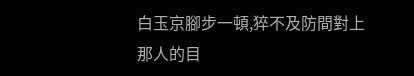白玉京腳步一頓,猝不及防間對上那人的目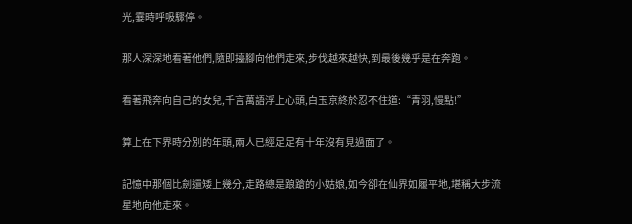光,霎時呼吸驟停。

那人深深地看著他們,隨即擡腳向他們走來,步伐越來越快,到最後幾乎是在奔跑。

看著飛奔向自己的女兒,千言萬語浮上心頭,白玉京終於忍不住道:“青羽,慢點!”

算上在下界時分別的年頭,兩人已經足足有十年沒有見過面了。

記憶中那個比劍還矮上幾分,走路總是踉蹌的小姑娘,如今卻在仙界如履平地,堪稱大步流星地向他走來。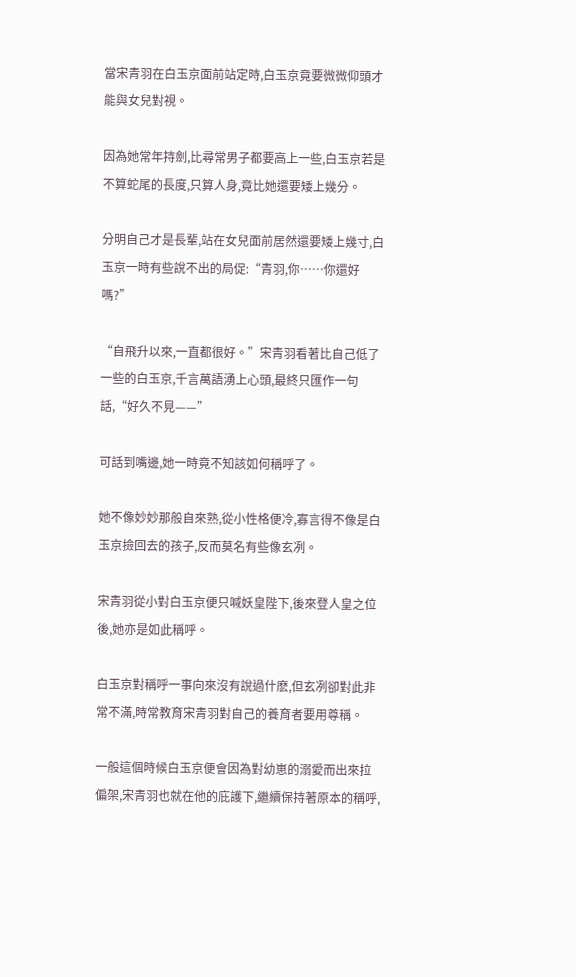當宋青羽在白玉京面前站定時,白玉京竟要微微仰頭才能與女兒對視。

因為她常年持劍,比尋常男子都要高上一些,白玉京若是不算蛇尾的長度,只算人身,竟比她還要矮上幾分。

分明自己才是長輩,站在女兒面前居然還要矮上幾寸,白玉京一時有些說不出的局促:“青羽,你……你還好嗎?”

“自飛升以來,一直都很好。”宋青羽看著比自己低了一些的白玉京,千言萬語湧上心頭,最終只匯作一句話,“好久不見——”

可話到嘴邊,她一時竟不知該如何稱呼了。

她不像妙妙那般自來熟,從小性格便冷,寡言得不像是白玉京撿回去的孩子,反而莫名有些像玄冽。

宋青羽從小對白玉京便只喊妖皇陛下,後來登人皇之位後,她亦是如此稱呼。

白玉京對稱呼一事向來沒有說過什麽,但玄冽卻對此非常不滿,時常教育宋青羽對自己的養育者要用尊稱。

一般這個時候白玉京便會因為對幼崽的溺愛而出來拉偏架,宋青羽也就在他的庇護下,繼續保持著原本的稱呼,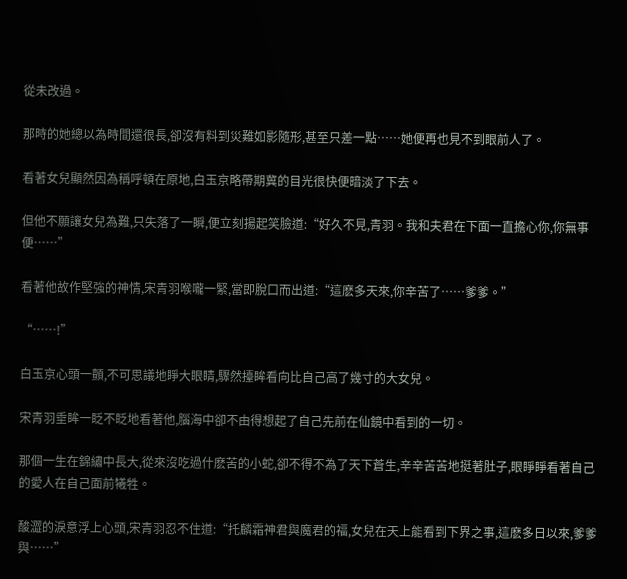從未改過。

那時的她總以為時間還很長,卻沒有料到災難如影隨形,甚至只差一點……她便再也見不到眼前人了。

看著女兒顯然因為稱呼頓在原地,白玉京略帶期冀的目光很快便暗淡了下去。

但他不願讓女兒為難,只失落了一瞬,便立刻揚起笑臉道:“好久不見,青羽。我和夫君在下面一直擔心你,你無事便……”

看著他故作堅強的神情,宋青羽喉嚨一緊,當即脫口而出道:“這麽多天來,你辛苦了……爹爹。”

“……!”

白玉京心頭一顫,不可思議地睜大眼睛,驟然擡眸看向比自己高了幾寸的大女兒。

宋青羽垂眸一眨不眨地看著他,腦海中卻不由得想起了自己先前在仙鏡中看到的一切。

那個一生在錦繡中長大,從來沒吃過什麽苦的小蛇,卻不得不為了天下蒼生,辛辛苦苦地挺著肚子,眼睜睜看著自己的愛人在自己面前犧牲。

酸澀的淚意浮上心頭,宋青羽忍不住道:“托麟霜神君與魔君的福,女兒在天上能看到下界之事,這麽多日以來,爹爹與……”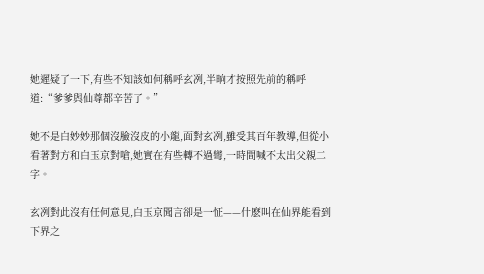她遲疑了一下,有些不知該如何稱呼玄冽,半晌才按照先前的稱呼道:“爹爹與仙尊都辛苦了。”

她不是白妙妙那個沒臉沒皮的小龍,面對玄冽,雖受其百年教導,但從小看著對方和白玉京對嗆,她實在有些轉不過彎,一時間喊不太出父親二字。

玄冽對此沒有任何意見,白玉京聞言卻是一怔——什麽叫在仙界能看到下界之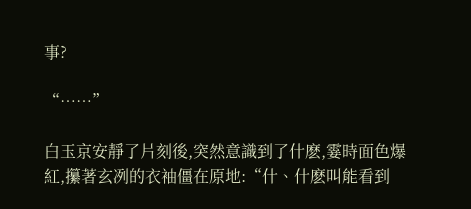事?

“……”

白玉京安靜了片刻後,突然意識到了什麽,霎時面色爆紅,攥著玄冽的衣袖僵在原地:“什、什麽叫能看到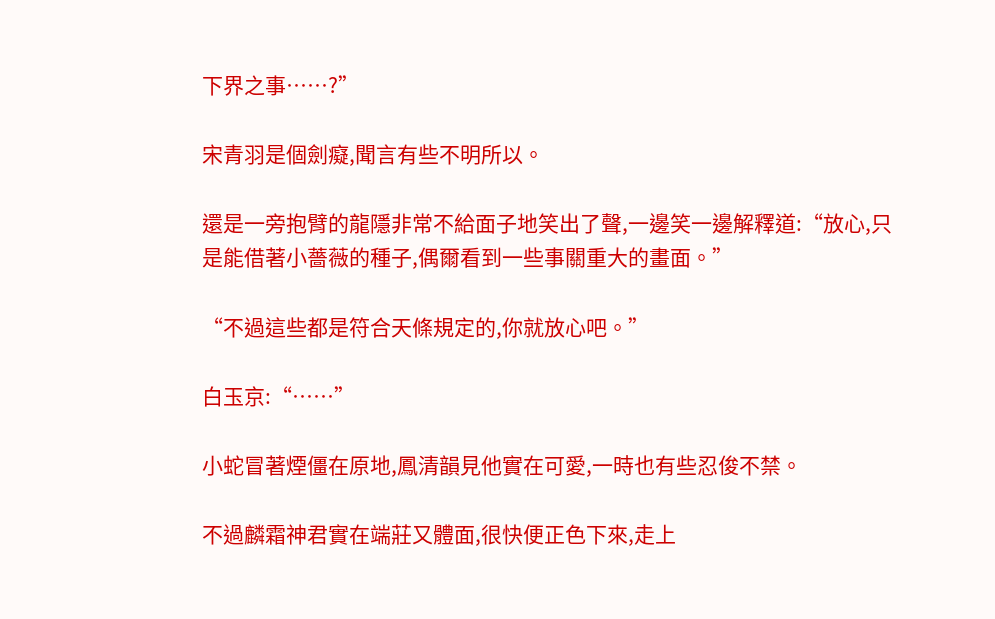下界之事……?”

宋青羽是個劍癡,聞言有些不明所以。

還是一旁抱臂的龍隱非常不給面子地笑出了聲,一邊笑一邊解釋道:“放心,只是能借著小薔薇的種子,偶爾看到一些事關重大的畫面。”

“不過這些都是符合天條規定的,你就放心吧。”

白玉京:“……”

小蛇冒著煙僵在原地,鳳清韻見他實在可愛,一時也有些忍俊不禁。

不過麟霜神君實在端莊又體面,很快便正色下來,走上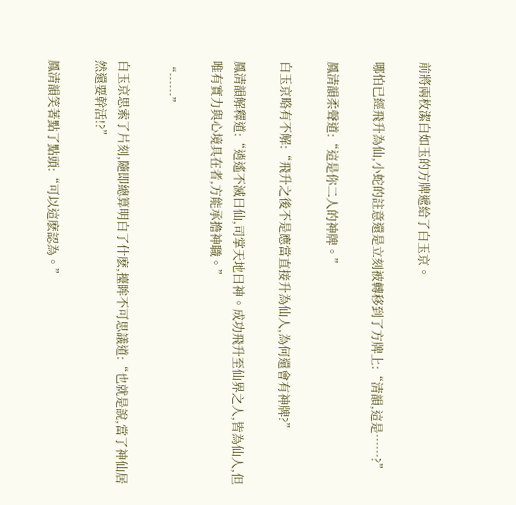前將兩枚潔白如玉的方牌遞給了白玉京。

哪怕已經飛升為仙,小蛇的註意還是立刻被轉移到了方牌上:“清韻,這是……?”

鳳清韻柔聲道:“這是你二人的神牌。”

白玉京略有不解:“飛升之後不是應當直接升為仙人,為何還會有神牌?”

鳳清韻解釋道:“逍遙不滅曰仙,司掌天地曰神。成功飛升至仙界之人,皆為仙人,但唯有實力與心境具在者,方能承擔神職。”

“……”

白玉京思索了片刻,隨即總算明白了什麽,擡眸不可思議道:“也就是說,當了神仙居然還要幹活!?”

鳳清韻笑著點了點頭:“可以這麽認為。”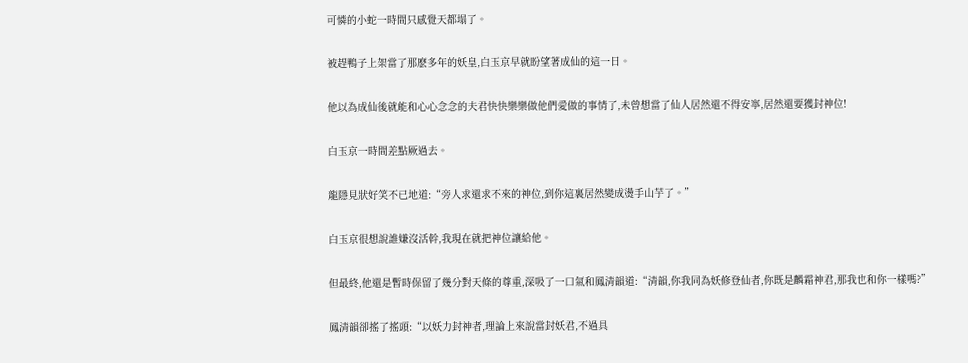可憐的小蛇一時間只感覺天都塌了。

被趕鴨子上架當了那麽多年的妖皇,白玉京早就盼望著成仙的這一日。

他以為成仙後就能和心心念念的夫君快快樂樂做他們愛做的事情了,未曾想當了仙人居然還不得安寧,居然還要獲封神位!

白玉京一時間差點厥過去。

龍隱見狀好笑不已地道:“旁人求還求不來的神位,到你這裏居然變成燙手山芋了。”

白玉京很想說誰嫌沒活幹,我現在就把神位讓給他。

但最終,他還是暫時保留了幾分對天條的尊重,深吸了一口氣和鳳清韻道:“清韻,你我同為妖修登仙者,你既是麟霜神君,那我也和你一樣嗎?”

鳳清韻卻搖了搖頭:“以妖力封神者,理論上來說當封妖君,不過具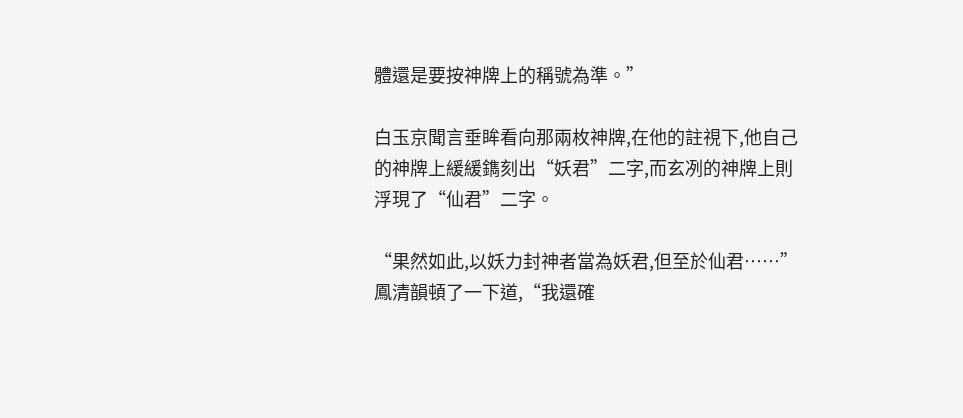體還是要按神牌上的稱號為準。”

白玉京聞言垂眸看向那兩枚神牌,在他的註視下,他自己的神牌上緩緩鐫刻出“妖君”二字,而玄冽的神牌上則浮現了“仙君”二字。

“果然如此,以妖力封神者當為妖君,但至於仙君……”鳳清韻頓了一下道,“我還確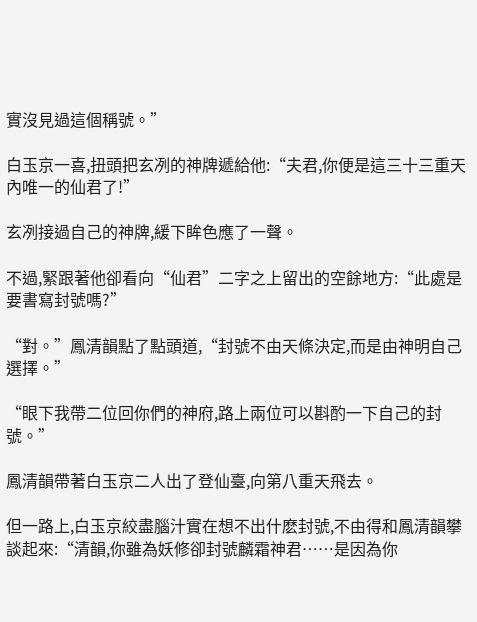實沒見過這個稱號。”

白玉京一喜,扭頭把玄冽的神牌遞給他:“夫君,你便是這三十三重天內唯一的仙君了!”

玄冽接過自己的神牌,緩下眸色應了一聲。

不過,緊跟著他卻看向“仙君”二字之上留出的空餘地方:“此處是要書寫封號嗎?”

“對。”鳳清韻點了點頭道,“封號不由天條決定,而是由神明自己選擇。”

“眼下我帶二位回你們的神府,路上兩位可以斟酌一下自己的封號。”

鳳清韻帶著白玉京二人出了登仙臺,向第八重天飛去。

但一路上,白玉京絞盡腦汁實在想不出什麽封號,不由得和鳳清韻攀談起來:“清韻,你雖為妖修卻封號麟霜神君……是因為你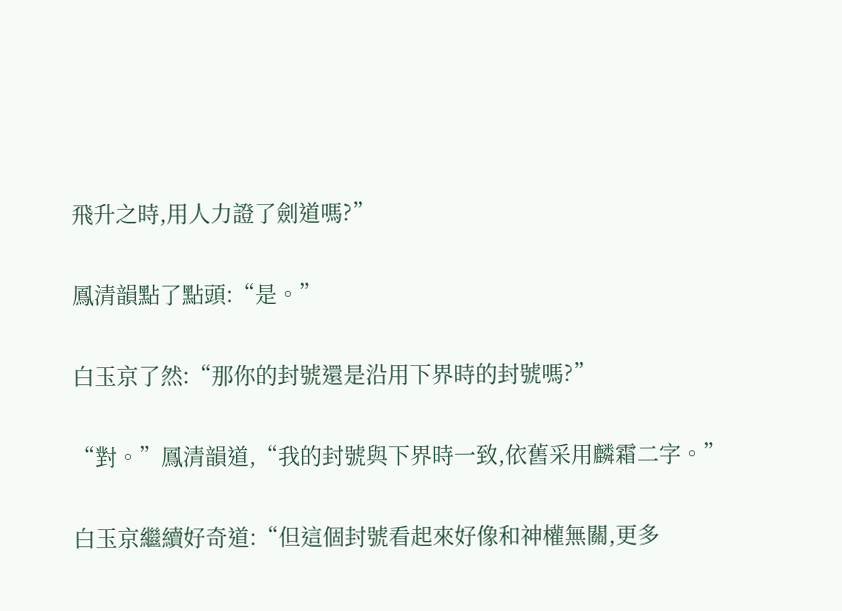飛升之時,用人力證了劍道嗎?”

鳳清韻點了點頭:“是。”

白玉京了然:“那你的封號還是沿用下界時的封號嗎?”

“對。”鳳清韻道,“我的封號與下界時一致,依舊采用麟霜二字。”

白玉京繼續好奇道:“但這個封號看起來好像和神權無關,更多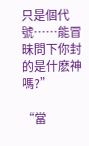只是個代號……能冒昧問下你封的是什麽神嗎?”

“當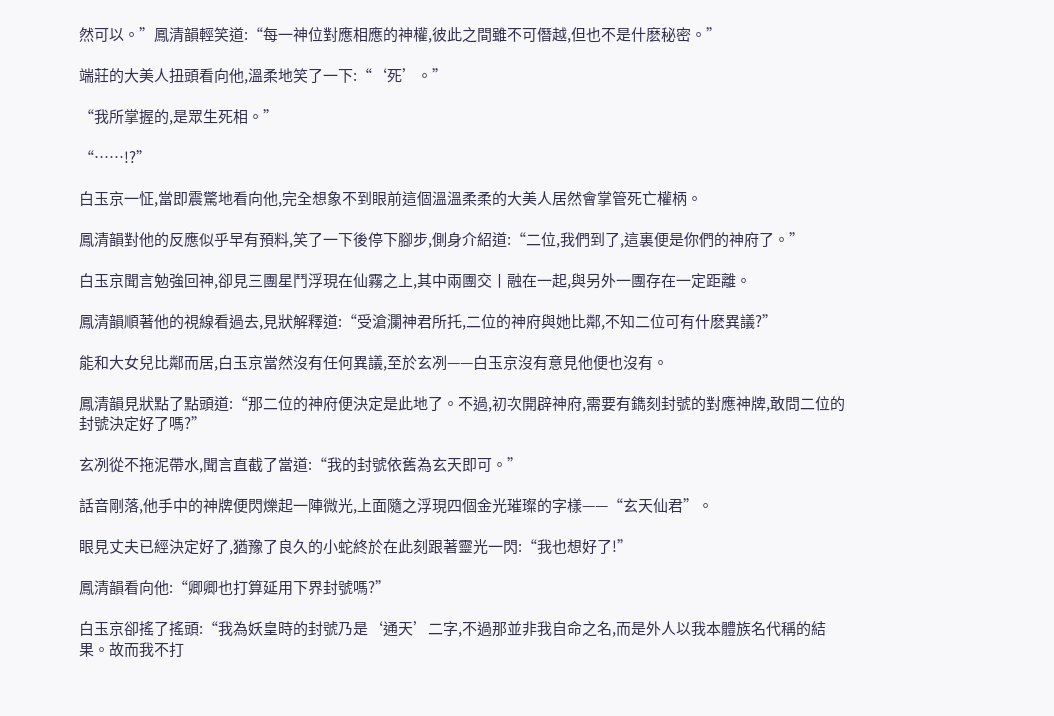然可以。”鳳清韻輕笑道:“每一神位對應相應的神權,彼此之間雖不可僭越,但也不是什麽秘密。”

端莊的大美人扭頭看向他,溫柔地笑了一下:“‘死’。”

“我所掌握的,是眾生死相。”

“……!?”

白玉京一怔,當即震驚地看向他,完全想象不到眼前這個溫溫柔柔的大美人居然會掌管死亡權柄。

鳳清韻對他的反應似乎早有預料,笑了一下後停下腳步,側身介紹道:“二位,我們到了,這裏便是你們的神府了。”

白玉京聞言勉強回神,卻見三團星鬥浮現在仙霧之上,其中兩團交丨融在一起,與另外一團存在一定距離。

鳳清韻順著他的視線看過去,見狀解釋道:“受滄瀾神君所托,二位的神府與她比鄰,不知二位可有什麽異議?”

能和大女兒比鄰而居,白玉京當然沒有任何異議,至於玄冽——白玉京沒有意見他便也沒有。

鳳清韻見狀點了點頭道:“那二位的神府便決定是此地了。不過,初次開辟神府,需要有鐫刻封號的對應神牌,敢問二位的封號決定好了嗎?”

玄冽從不拖泥帶水,聞言直截了當道:“我的封號依舊為玄天即可。”

話音剛落,他手中的神牌便閃爍起一陣微光,上面隨之浮現四個金光璀璨的字樣——“玄天仙君”。

眼見丈夫已經決定好了,猶豫了良久的小蛇終於在此刻跟著靈光一閃:“我也想好了!”

鳳清韻看向他:“卿卿也打算延用下界封號嗎?”

白玉京卻搖了搖頭:“我為妖皇時的封號乃是‘通天’二字,不過那並非我自命之名,而是外人以我本體族名代稱的結果。故而我不打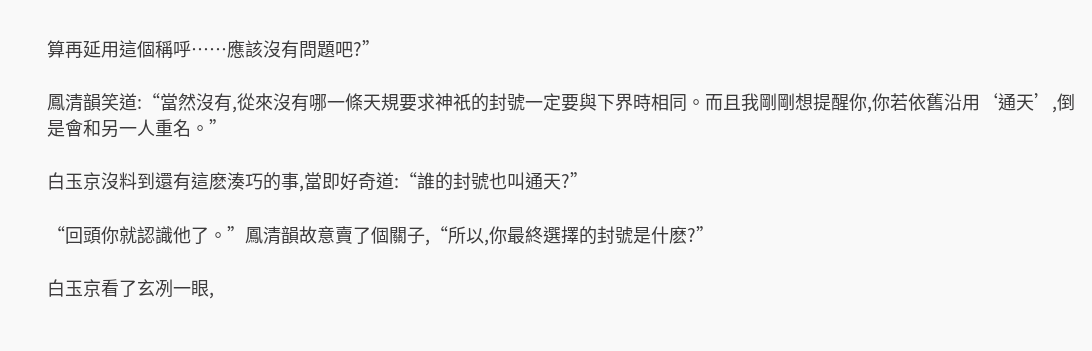算再延用這個稱呼……應該沒有問題吧?”

鳳清韻笑道:“當然沒有,從來沒有哪一條天規要求神祇的封號一定要與下界時相同。而且我剛剛想提醒你,你若依舊沿用‘通天’,倒是會和另一人重名。”

白玉京沒料到還有這麽湊巧的事,當即好奇道:“誰的封號也叫通天?”

“回頭你就認識他了。”鳳清韻故意賣了個關子,“所以,你最終選擇的封號是什麽?”

白玉京看了玄冽一眼,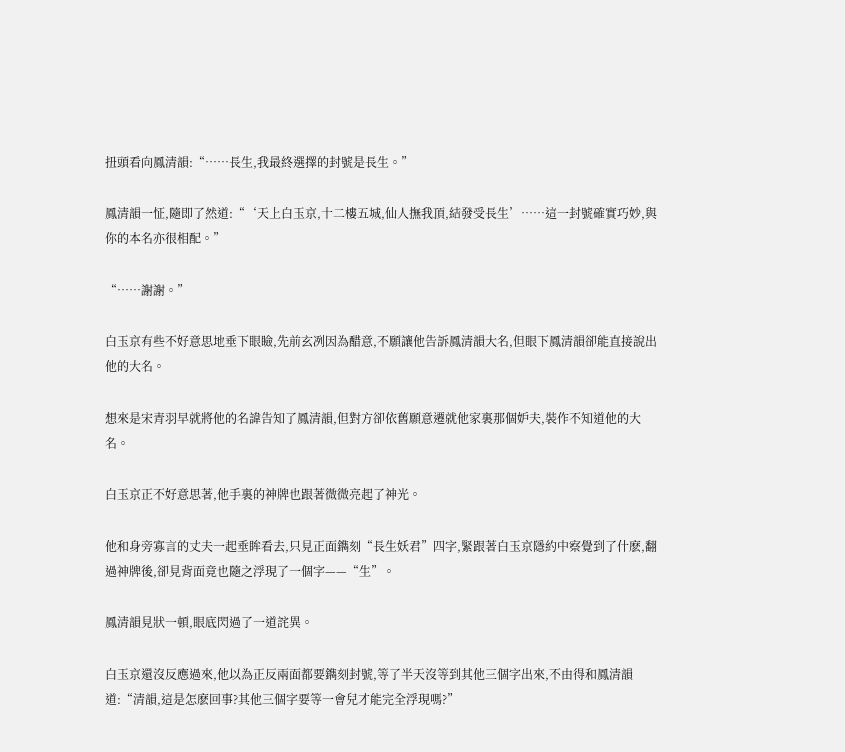扭頭看向鳳清韻:“……長生,我最終選擇的封號是長生。”

鳳清韻一怔,隨即了然道:“‘天上白玉京,十二樓五城,仙人撫我頂,結發受長生’……這一封號確實巧妙,與你的本名亦很相配。”

“……謝謝。”

白玉京有些不好意思地垂下眼瞼,先前玄冽因為醋意,不願讓他告訴鳳清韻大名,但眼下鳳清韻卻能直接說出他的大名。

想來是宋青羽早就將他的名諱告知了鳳清韻,但對方卻依舊願意遷就他家裏那個妒夫,裝作不知道他的大名。

白玉京正不好意思著,他手裏的神牌也跟著微微亮起了神光。

他和身旁寡言的丈夫一起垂眸看去,只見正面鐫刻“長生妖君”四字,緊跟著白玉京隱約中察覺到了什麽,翻過神牌後,卻見背面竟也隨之浮現了一個字——“生”。

鳳清韻見狀一頓,眼底閃過了一道詫異。

白玉京還沒反應過來,他以為正反兩面都要鐫刻封號,等了半天沒等到其他三個字出來,不由得和鳳清韻道:“清韻,這是怎麽回事?其他三個字要等一會兒才能完全浮現嗎?”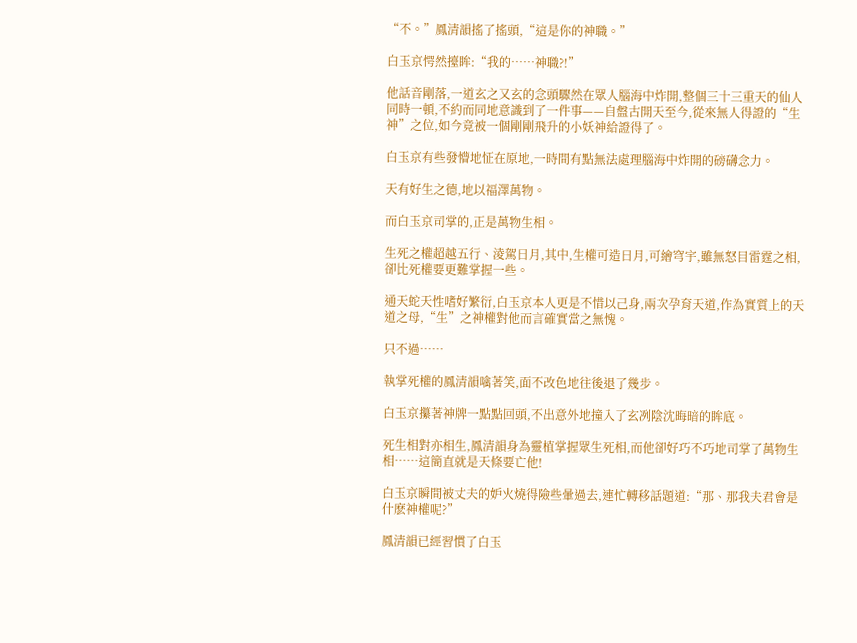“不。”鳳清韻搖了搖頭,“這是你的神職。”

白玉京愕然擡眸:“我的……神職?!”

他話音剛落,一道玄之又玄的念頭驟然在眾人腦海中炸開,整個三十三重天的仙人同時一頓,不約而同地意識到了一件事——自盤古開天至今,從來無人得證的“生神”之位,如今竟被一個剛剛飛升的小妖神給證得了。

白玉京有些發懵地怔在原地,一時間有點無法處理腦海中炸開的磅礴念力。

天有好生之德,地以福澤萬物。

而白玉京司掌的,正是萬物生相。

生死之權超越五行、淩駕日月,其中,生權可造日月,可繪穹宇,雖無怒目雷霆之相,卻比死權要更難掌握一些。

通天蛇天性嗜好繁衍,白玉京本人更是不惜以己身,兩次孕育天道,作為實質上的天道之母,“生”之神權對他而言確實當之無愧。

只不過……

執掌死權的鳳清韻噙著笑,面不改色地往後退了幾步。

白玉京攥著神牌一點點回頭,不出意外地撞入了玄冽陰沈晦暗的眸底。

死生相對亦相生,鳳清韻身為靈植掌握眾生死相,而他卻好巧不巧地司掌了萬物生相……這簡直就是天條要亡他!

白玉京瞬間被丈夫的妒火燒得險些暈過去,連忙轉移話題道:“那、那我夫君會是什麽神權呢?”

鳳清韻已經習慣了白玉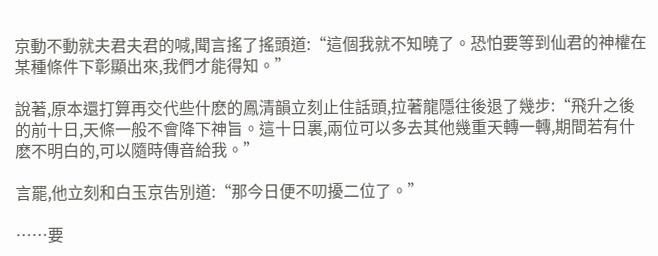京動不動就夫君夫君的喊,聞言搖了搖頭道:“這個我就不知曉了。恐怕要等到仙君的神權在某種條件下彰顯出來,我們才能得知。”

說著,原本還打算再交代些什麽的鳳清韻立刻止住話頭,拉著龍隱往後退了幾步:“飛升之後的前十日,天條一般不會降下神旨。這十日裏,兩位可以多去其他幾重天轉一轉,期間若有什麽不明白的,可以隨時傳音給我。”

言罷,他立刻和白玉京告別道:“那今日便不叨擾二位了。”

……要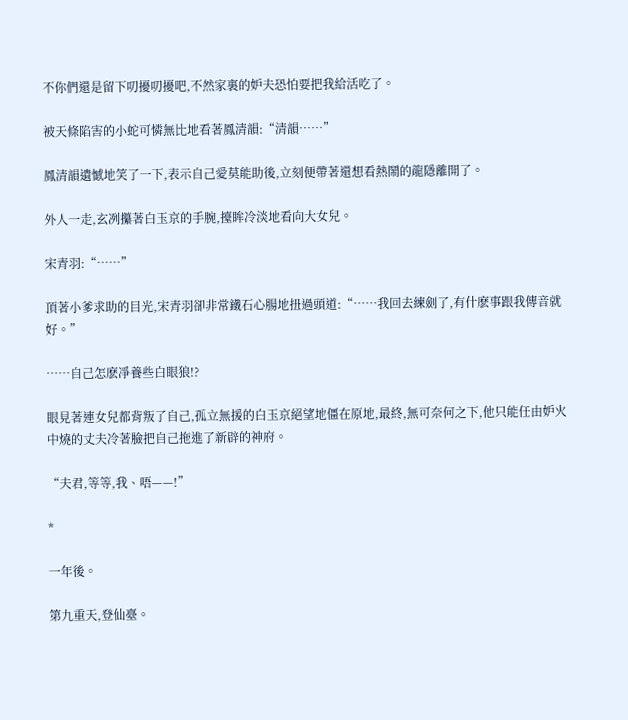不你們還是留下叨擾叨擾吧,不然家裏的妒夫恐怕要把我給活吃了。

被天條陷害的小蛇可憐無比地看著鳳清韻:“清韻……”

鳳清韻遺憾地笑了一下,表示自己愛莫能助後,立刻便帶著還想看熱鬧的龍隱離開了。

外人一走,玄冽攥著白玉京的手腕,擡眸冷淡地看向大女兒。

宋青羽:“……”

頂著小爹求助的目光,宋青羽卻非常鐵石心腸地扭過頭道:“……我回去練劍了,有什麽事跟我傳音就好。”

……自己怎麽凈養些白眼狼!?

眼見著連女兒都背叛了自己,孤立無援的白玉京絕望地僵在原地,最終,無可奈何之下,他只能任由妒火中燒的丈夫冷著臉把自己拖進了新辟的神府。

“夫君,等等,我、唔——!”

*

一年後。

第九重天,登仙臺。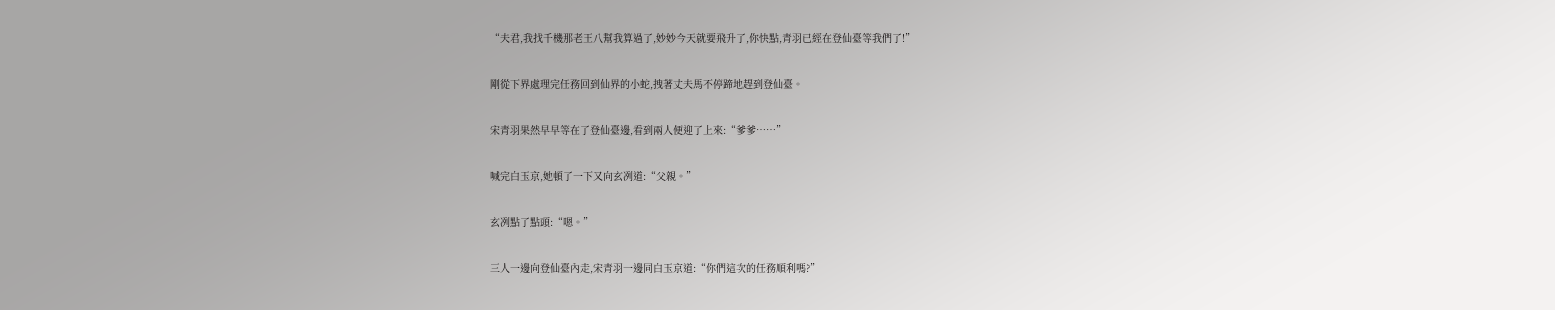“夫君,我找千機那老王八幫我算過了,妙妙今天就要飛升了,你快點,青羽已經在登仙臺等我們了!”

剛從下界處理完任務回到仙界的小蛇,拽著丈夫馬不停蹄地趕到登仙臺。

宋青羽果然早早等在了登仙臺邊,看到兩人便迎了上來:“爹爹……”

喊完白玉京,她頓了一下又向玄冽道:“父親。”

玄冽點了點頭:“嗯。”

三人一邊向登仙臺內走,宋青羽一邊同白玉京道:“你們這次的任務順利嗎?”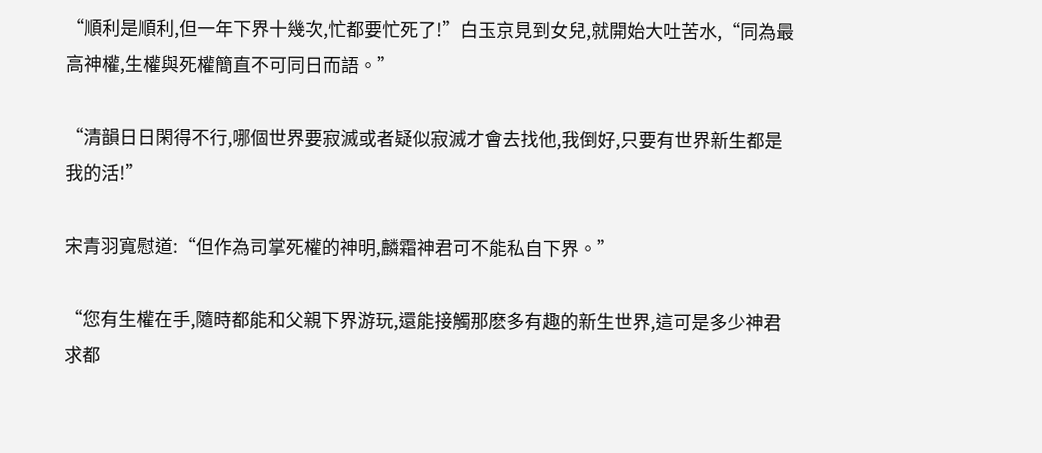“順利是順利,但一年下界十幾次,忙都要忙死了!”白玉京見到女兒,就開始大吐苦水,“同為最高神權,生權與死權簡直不可同日而語。”

“清韻日日閑得不行,哪個世界要寂滅或者疑似寂滅才會去找他,我倒好,只要有世界新生都是我的活!”

宋青羽寬慰道:“但作為司掌死權的神明,麟霜神君可不能私自下界。”

“您有生權在手,隨時都能和父親下界游玩,還能接觸那麽多有趣的新生世界,這可是多少神君求都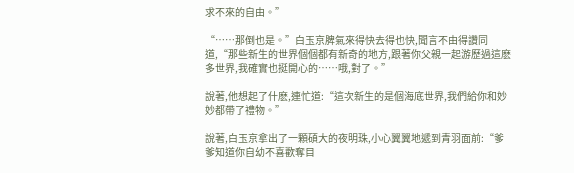求不來的自由。”

“……那倒也是。”白玉京脾氣來得快去得也快,聞言不由得讚同道,“那些新生的世界個個都有新奇的地方,跟著你父親一起游歷過這麽多世界,我確實也挺開心的……哦,對了。”

說著,他想起了什麽,連忙道:“這次新生的是個海底世界,我們給你和妙妙都帶了禮物。”

說著,白玉京拿出了一顆碩大的夜明珠,小心翼翼地遞到青羽面前:“爹爹知道你自幼不喜歡奪目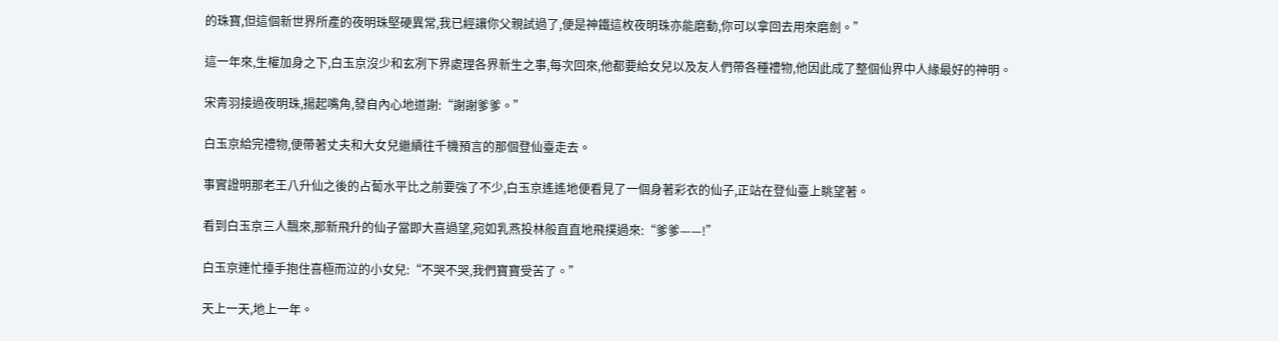的珠寶,但這個新世界所產的夜明珠堅硬異常,我已經讓你父親試過了,便是神鐵這枚夜明珠亦能磨動,你可以拿回去用來磨劍。”

這一年來,生權加身之下,白玉京沒少和玄冽下界處理各界新生之事,每次回來,他都要給女兒以及友人們帶各種禮物,他因此成了整個仙界中人緣最好的神明。

宋青羽接過夜明珠,揚起嘴角,發自內心地道謝:“謝謝爹爹。”

白玉京給完禮物,便帶著丈夫和大女兒繼續往千機預言的那個登仙臺走去。

事實證明那老王八升仙之後的占蔔水平比之前要強了不少,白玉京遙遙地便看見了一個身著彩衣的仙子,正站在登仙臺上眺望著。

看到白玉京三人飄來,那新飛升的仙子當即大喜過望,宛如乳燕投林般直直地飛撲過來:“爹爹——!”

白玉京連忙擡手抱住喜極而泣的小女兒:“不哭不哭,我們寶寶受苦了。”

天上一天,地上一年。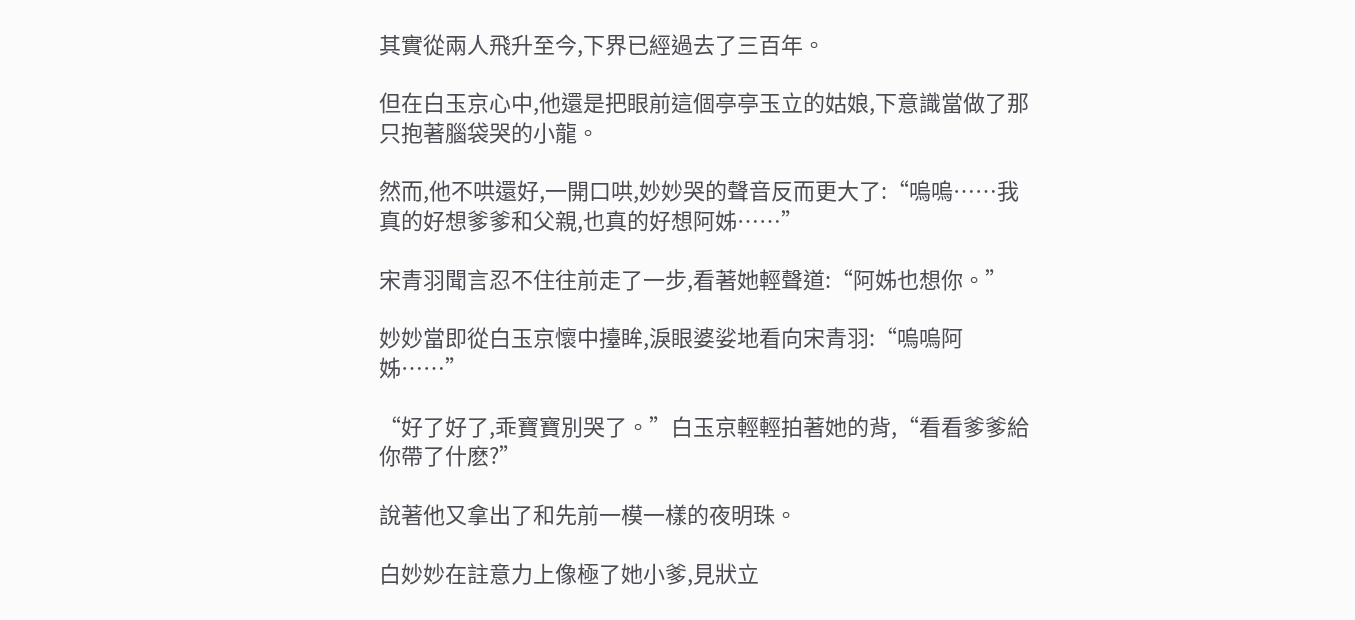其實從兩人飛升至今,下界已經過去了三百年。

但在白玉京心中,他還是把眼前這個亭亭玉立的姑娘,下意識當做了那只抱著腦袋哭的小龍。

然而,他不哄還好,一開口哄,妙妙哭的聲音反而更大了:“嗚嗚……我真的好想爹爹和父親,也真的好想阿姊……”

宋青羽聞言忍不住往前走了一步,看著她輕聲道:“阿姊也想你。”

妙妙當即從白玉京懷中擡眸,淚眼婆娑地看向宋青羽:“嗚嗚阿姊……”

“好了好了,乖寶寶別哭了。”白玉京輕輕拍著她的背,“看看爹爹給你帶了什麽?”

說著他又拿出了和先前一模一樣的夜明珠。

白妙妙在註意力上像極了她小爹,見狀立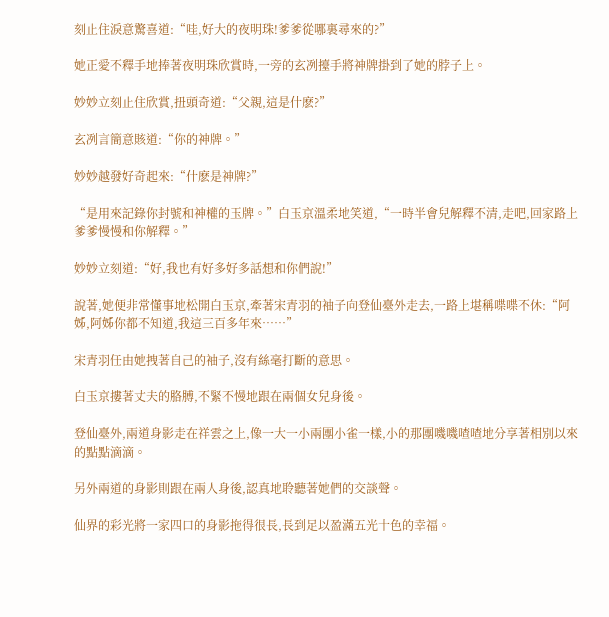刻止住淚意驚喜道:“哇,好大的夜明珠!爹爹從哪裏尋來的?”

她正愛不釋手地捧著夜明珠欣賞時,一旁的玄冽擡手將神牌掛到了她的脖子上。

妙妙立刻止住欣賞,扭頭奇道:“父親,這是什麽?”

玄冽言簡意賅道:“你的神牌。”

妙妙越發好奇起來:“什麽是神牌?”

“是用來記錄你封號和神權的玉牌。”白玉京溫柔地笑道,“一時半會兒解釋不清,走吧,回家路上爹爹慢慢和你解釋。”

妙妙立刻道:“好,我也有好多好多話想和你們說!”

說著,她便非常懂事地松開白玉京,牽著宋青羽的袖子向登仙臺外走去,一路上堪稱喋喋不休:“阿姊,阿姊你都不知道,我這三百多年來……”

宋青羽任由她拽著自己的袖子,沒有絲毫打斷的意思。

白玉京摟著丈夫的胳膊,不緊不慢地跟在兩個女兒身後。

登仙臺外,兩道身影走在祥雲之上,像一大一小兩團小雀一樣,小的那團嘰嘰喳喳地分享著相別以來的點點滴滴。

另外兩道的身影則跟在兩人身後,認真地聆聽著她們的交談聲。

仙界的彩光將一家四口的身影拖得很長,長到足以盈滿五光十色的幸福。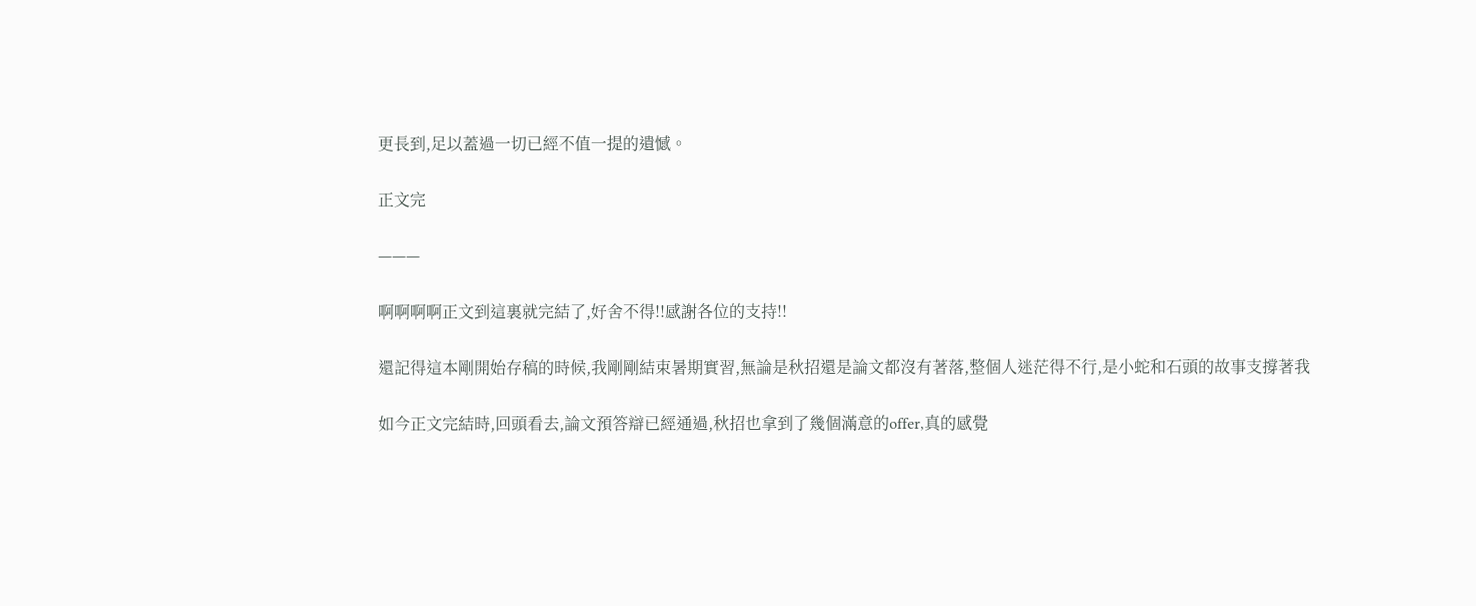更長到,足以蓋過一切已經不值一提的遺憾。

正文完

———

啊啊啊啊正文到這裏就完結了,好舍不得!!感謝各位的支持!!

還記得這本剛開始存稿的時候,我剛剛結束暑期實習,無論是秋招還是論文都沒有著落,整個人迷茫得不行,是小蛇和石頭的故事支撐著我

如今正文完結時,回頭看去,論文預答辯已經通過,秋招也拿到了幾個滿意的offer,真的感覺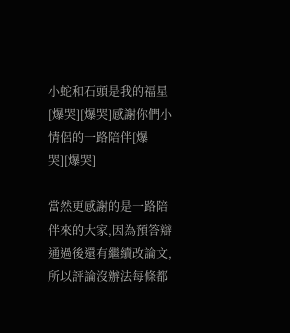小蛇和石頭是我的福星[爆哭][爆哭]感謝你們小情侶的一路陪伴[爆哭][爆哭]

當然更感謝的是一路陪伴來的大家,因為預答辯通過後還有繼續改論文,所以評論沒辦法每條都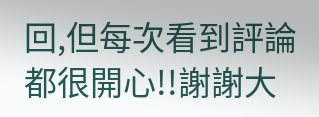回,但每次看到評論都很開心!!謝謝大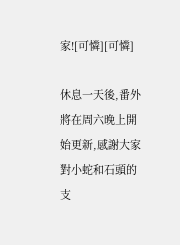家![可憐][可憐]

休息一天後,番外將在周六晚上開始更新,感謝大家對小蛇和石頭的支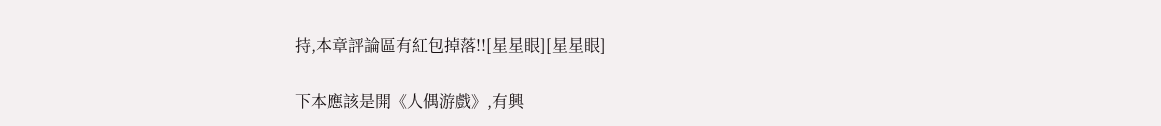持,本章評論區有紅包掉落!![星星眼][星星眼]

下本應該是開《人偶游戲》,有興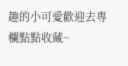趣的小可愛歡迎去專欄點點收藏~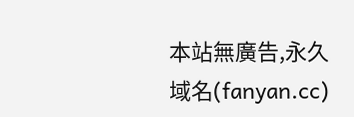本站無廣告,永久域名(fanyan.cc)